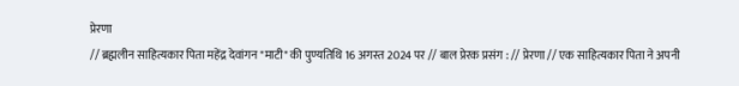प्रेरणा
// ब्रह्मलीन साहित्यकार पिता महेंद्र देवांगन "माटी" की पुण्यतिथि 16 अगस्त 2024 पर // बाल प्रेरक प्रसंग : // प्रेरणा // एक साहित्यकार पिता ने अपनी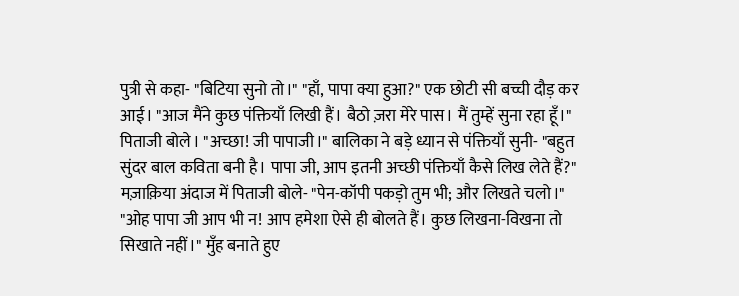पुत्री से कहा- "बिटिया सुनो तो।" "हाँ, पापा क्या हुआ?" एक छोटी सी बच्ची दौड़ कर आई। "आज मैंने कुछ पंक्तियाँ लिखी हैं। बैठो ज़रा मेरे पास। मैं तुम्हें सुना रहा हूँ।" पिताजी बोले। "अच्छा! जी पापाजी।" बालिका ने बड़े ध्यान से पंक्तियाँ सुनी- "बहुत सुंदर बाल कविता बनी है। पापा जी, आप इतनी अच्छी पंक्तियाँ कैसे लिख लेते हैं?" मज़ाक़िया अंदाज में पिताजी बोले- "पेन-कॉपी पकड़ो तुम भी; और लिखते चलो।" "ओह पापा जी आप भी न! आप हमेशा ऐसे ही बोलते हैं। कुछ लिखना-विखना तो सिखाते नहीं।" मुँह बनाते हुए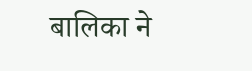बालिका ने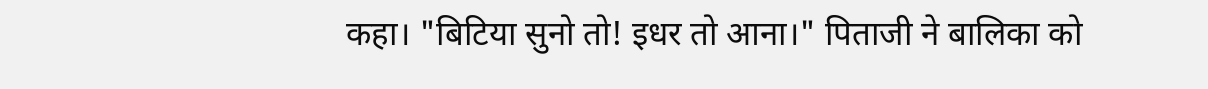कहा। "बिटिया सुनो तो! इधर तो आना।" पिताजी ने बालिका को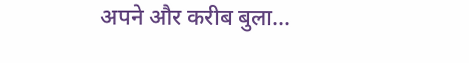अपने और करीब बुला...